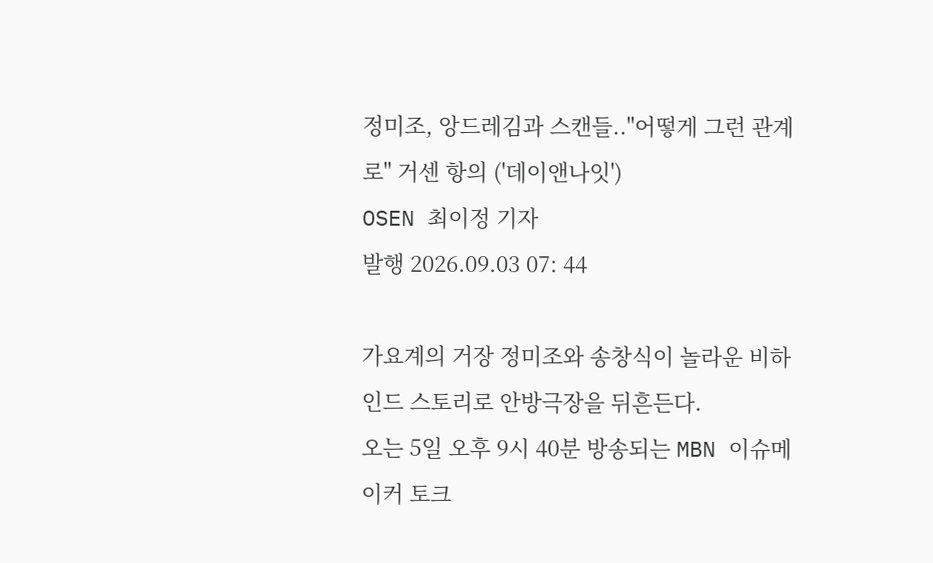정미조, 앙드레김과 스캔들.."어떻게 그런 관계로" 거센 항의 ('데이앤나잇')
OSEN 최이정 기자
발행 2026.09.03 07: 44

가요계의 거장 정미조와 송창식이 놀라운 비하인드 스토리로 안방극장을 뒤흔든다.
오는 5일 오후 9시 40분 방송되는 MBN 이슈메이커 토크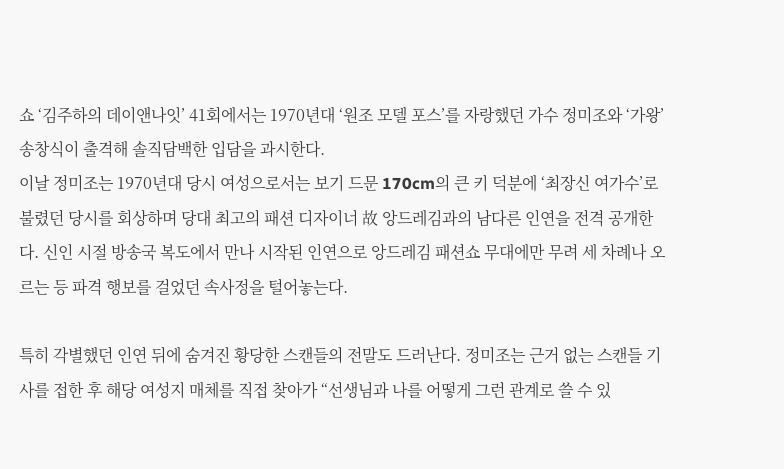쇼 ‘김주하의 데이앤나잇’ 41회에서는 1970년대 ‘원조 모델 포스’를 자랑했던 가수 정미조와 ‘가왕’ 송창식이 출격해 솔직담백한 입담을 과시한다.
이날 정미조는 1970년대 당시 여성으로서는 보기 드문 170cm의 큰 키 덕분에 ‘최장신 여가수’로 불렸던 당시를 회상하며 당대 최고의 패션 디자이너 故 앙드레김과의 남다른 인연을 전격 공개한다. 신인 시절 방송국 복도에서 만나 시작된 인연으로 앙드레김 패션쇼 무대에만 무려 세 차례나 오르는 등 파격 행보를 걸었던 속사정을 털어놓는다.

특히 각별했던 인연 뒤에 숨겨진 황당한 스캔들의 전말도 드러난다. 정미조는 근거 없는 스캔들 기사를 접한 후 해당 여성지 매체를 직접 찾아가 “선생님과 나를 어떻게 그런 관계로 쓸 수 있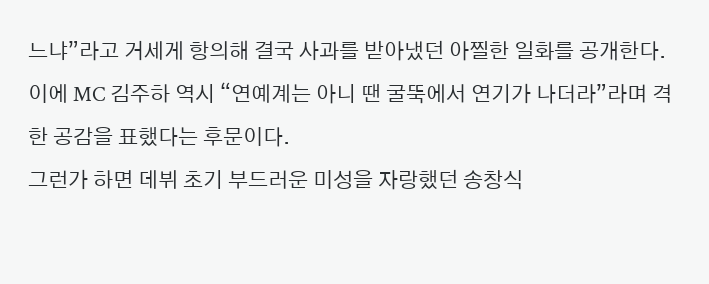느냐”라고 거세게 항의해 결국 사과를 받아냈던 아찔한 일화를 공개한다. 이에 MC 김주하 역시 “연예계는 아니 땐 굴뚝에서 연기가 나더라”라며 격한 공감을 표했다는 후문이다.
그런가 하면 데뷔 초기 부드러운 미성을 자랑했던 송창식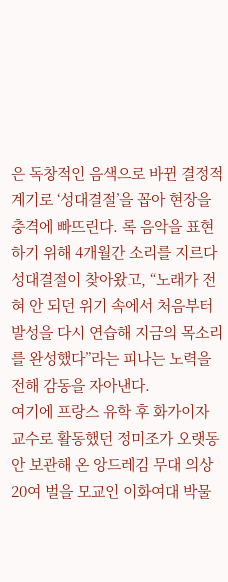은 독창적인 음색으로 바뀐 결정적 계기로 ‘성대결절’을 꼽아 현장을 충격에 빠뜨린다. 록 음악을 표현하기 위해 4개월간 소리를 지르다 성대결절이 찾아왔고, “노래가 전혀 안 되던 위기 속에서 처음부터 발성을 다시 연습해 지금의 목소리를 완성했다”라는 피나는 노력을 전해 감동을 자아낸다.
여기에 프랑스 유학 후 화가이자 교수로 활동했던 정미조가 오랫동안 보관해 온 앙드레김 무대 의상 20여 벌을 모교인 이화여대 박물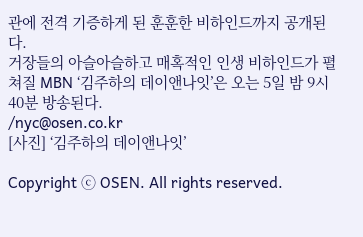관에 전격 기증하게 된 훈훈한 비하인드까지 공개된다.
거장들의 아슬아슬하고 매혹적인 인생 비하인드가 펼쳐질 MBN ‘김주하의 데이앤나잇’은 오는 5일 밤 9시 40분 방송된다.
/nyc@osen.co.kr
[사진] ‘김주하의 데이앤나잇’

Copyright ⓒ OSEN. All rights reserved.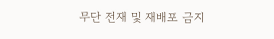무단 전재 및 재배포 금지